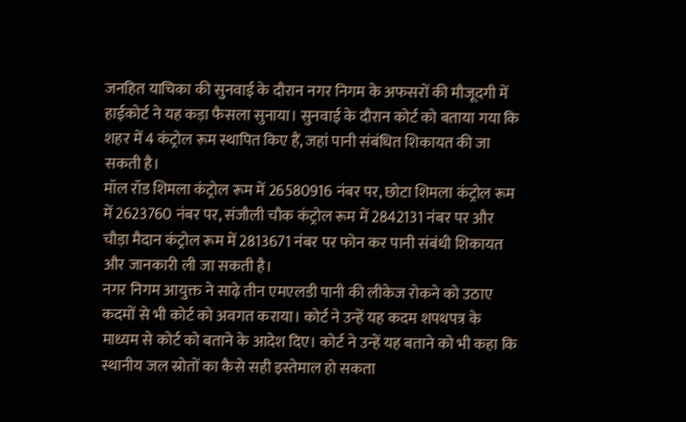जनहित याचिका की सुनवाई के दौरान नगर निगम के अफसरों की मौजूदगी में हाईकोर्ट ने यह कड़ा फैसला सुनाया। सुनवाई के दौरान कोर्ट को बताया गया कि शहर में 4 कंट्रोल रूम स्थापित किए हैं, जहां पानी संबंधित शिकायत की जा सकती है।
मॉल रॉड शिमला कंट्रोल रूम में 26580916 नंबर पर, छोटा शिमला कंट्रोल रूम में 2623760 नंबर पर, संजौली चौक कंट्रोल रूम में 2842131 नंबर पर और चौड़ा मैदान कंट्रोल रूम में 2813671 नंबर पर फोन कर पानी संबंधी शिकायत और जानकारी ली जा सकती है।
नगर निगम आयुक्त ने साढ़े तीन एमएलडी पानी की लीकेज रोकने को उठाए कदमों से भी कोर्ट को अवगत कराया। कोर्ट ने उन्हें यह कदम शपथपत्र के माध्यम से कोर्ट को बताने के आदेश दिए। कोर्ट ने उन्हें यह बताने को भी कहा कि स्थानीय जल स्रोतों का कैसे सही इस्तेमाल हो सकता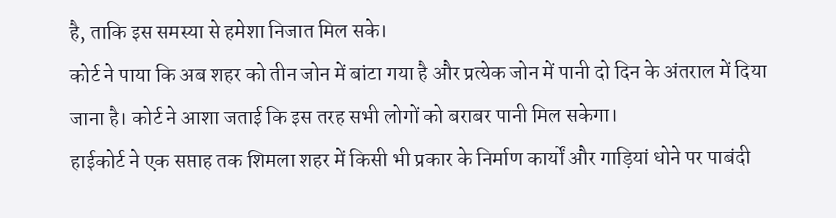है, ताकि इस समस्या से हमेशा निजात मिल सके।
कोर्ट ने पाया कि अब शहर को तीन जोन में बांटा गया है और प्रत्येक जोन में पानी दो दिन के अंतराल में दिया जाना है। कोर्ट ने आशा जताई कि इस तरह सभी लोगों को बराबर पानी मिल सकेगा।
हाईकोर्ट ने एक सप्ताह तक शिमला शहर में किसी भी प्रकार के निर्माण कार्यों और गाड़ियां धोने पर पाबंदी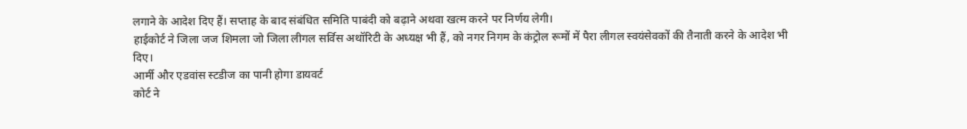लगाने के आदेश दिए हैं। सप्ताह के बाद संबंधित समिति पाबंदी को बढ़ाने अथवा खत्म करने पर निर्णय लेगी।
हाईकोर्ट ने जिला जज शिमला जो जिला लीगल सर्विस अथॉरिटी के अध्यक्ष भी हैं, को नगर निगम के कंट्रोल रूमों में पैरा लीगल स्वयंसेवकों की तैनाती करने के आदेश भी दिए।
आर्मी और एडवांस स्टडीज का पानी होगा डायवर्ट
कोर्ट ने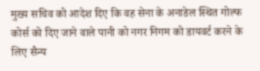मुख्य सचिव को आदेश दिए कि वह सेना के अनाडेल स्थित गोल्फ कोर्स को दिए जाने वाले पानी को नगर निगम को डायवर्ट करने के लिए सैन्य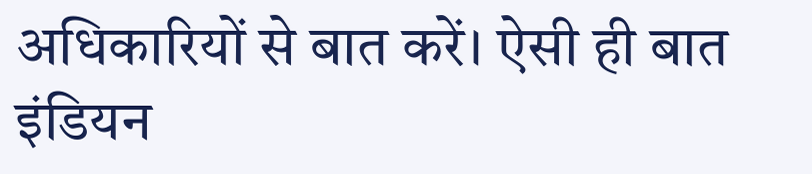अधिकारियों से बात करें। ऐसी ही बात इंडियन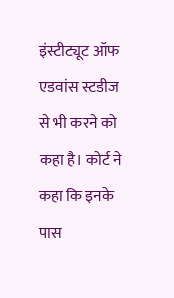इंस्टीट्यूट ऑफ एडवांस स्टडीज से भी करने को कहा है। कोर्ट ने कहा कि इनके पास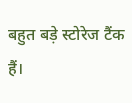बहुत बड़े स्टोरेज टैंक हैं।